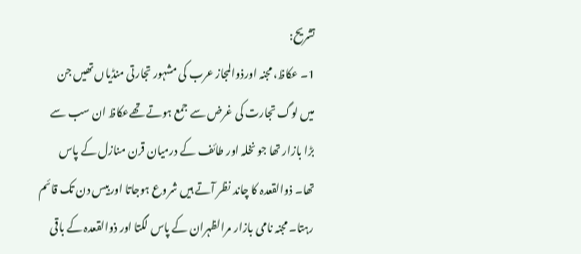تشریح:
1۔ عکاظ، مجنہ اورذوالمجاز عرب کی مشہور تجارتی منڈیاں تھیں جن میں لوگ تجارت کی غرض سے جمع ہوتے تھےعکاظ ان سب سے بڑا بازار تھا جو نخلہ اور طائف کے درمیان قرن منازل کے پاس تھا۔ ذوالقعدہ کا چاند نظر آتے ہیں شروع ہوجاتا اوربیس دن تک قائم رہتا۔ مجنہ نامی بازار مرالظہران کے پاس لگتا اور ذوالقعدہ کے باقی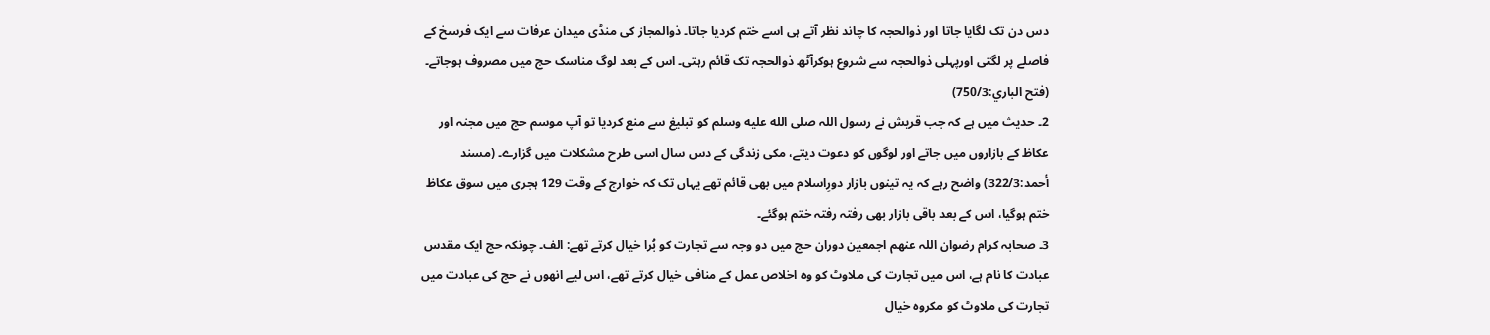دس دن تک لگایا جاتا اور ذوالحجہ کا چاند نظر آتے ہی اسے ختم کردیا جاتا۔ ذوالمجاز کی منڈی میدان عرفات سے ایک فرسخ کے فاصلے پر لگتی اورپہلی ذوالحجہ سے شروع ہوکرآٹھ ذوالحجہ تک قائم رہتی۔ اس کے بعد لوگ مناسک حج میں مصروف ہوجاتے۔ (فتح الباري:750/3)
2۔ حدیث میں ہے کہ جب قریش نے رسول اللہ صلى الله عليه وسلم کو تبلیغ سے منع کردیا تو آپ موسم حج میں مجنہ اور عکاظ کے بازاروں میں جاتے اور لوگوں کو دعوت دیتے، مکی زندگی کے دس سال اسی طرح مشکلات میں گزارے۔ (مسند أحمد:322/3) واضح رہے کہ یہ تینوں بازار دورِاسلام میں بھی قائم تھے یہاں تک کہ خوارج کے وقت 129 ہجری میں سوق عکاظ ختم ہوگیا، اس کے بعد باقی بازار بھی رفتہ رفتہ ختم ہوگئے۔
3۔ صحابہ کرام رضوان اللہ عنھم اجمعین دوران حج میں دو وجہ سے تجارت کو بُرا خیال کرتے تھے: الف۔ چونکہ حج ایک مقدس عبادت کا نام ہے، اس میں تجارت کی ملاوٹ کو وہ اخلاص عمل کے منافی خیال کرتے تھے، اس لیے انھوں نے حج کی عبادت میں تجارت کی ملاوٹ کو مکروہ خیال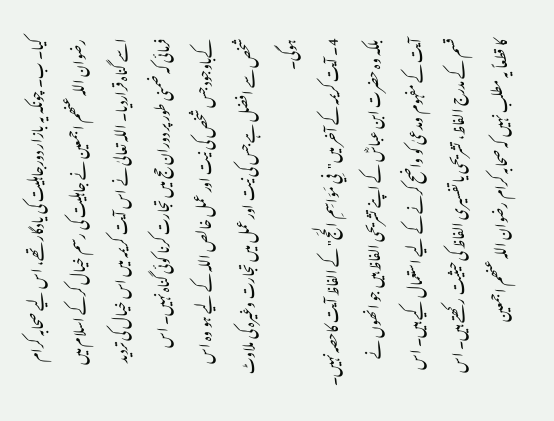کیا۔ ب۔ چونکہ یہ بازار دورجاہلیت کی یادگار تھے، اس لیے صحابہ کرام رضوان اللہ عنھم اجمعین نے جاہلیت کی رسم خیال کرکے اسلام میں اسے گناہ قراردیا۔ اللہ تعالیٰ نے اس آیت کریمہ میں اس خیال کی تردید فرمائی کہ ضمنی طور پر دوران حج میں تجارت کرنا کوئی گناہ نہیں۔ اس کےباوجود جس شخص کی نیت اور عمل خالص اللہ کے لیے ہو وہ اس شخص سے افضل ہے جس کی نیت اور عمل میں تجارت وغیرہ کی ملاوٹ ہوگی۔
4۔ آیت کریمہ کے آخر میں"فِي مَوَاسِمِ الحَج" کے الفاظ آیت کاحصہ نہیں۔ بلکہ وہ حضرت ابن عباسؓ کے اپنے تشریحی الفاظ ہیں جو انھوں نے آیت کے مفہوم ومدعیٰ کو واضح کرنے کے لیے استعمال کیے ہیں۔ اس قسم کے مدرج الفاظ، تشریحی یا تفسیری الفاظ کی حیثیت رکھتے ہیں۔ اس کا قطعاً یہ مطلب نہیں کہ صحابہ کرام رضوان اللہ عنھم اجمعین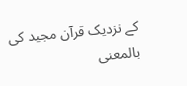کے نزدیک قرآن مجید کی بالمعنی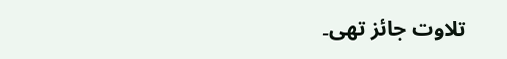تلاوت جائز تھی۔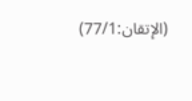(الإتقان:77/1)